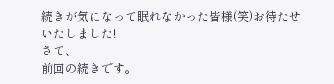続きが気になって眠れなかった皆様(笑)お待たせいたしました!
さて、
前回の続きです。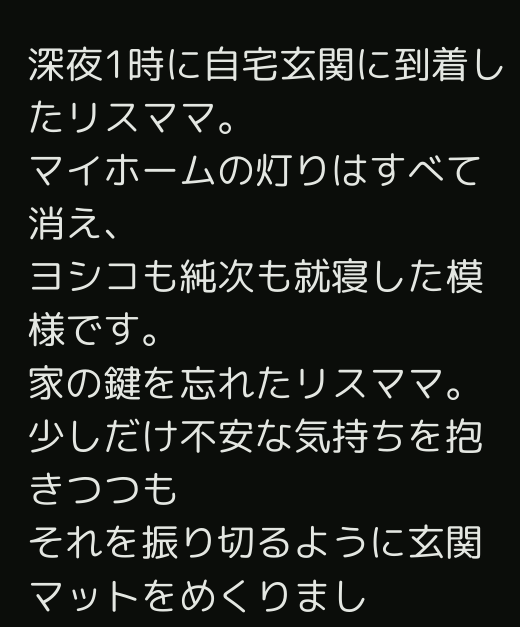深夜1時に自宅玄関に到着したリスママ。
マイホームの灯りはすべて消え、
ヨシコも純次も就寝した模様です。
家の鍵を忘れたリスママ。
少しだけ不安な気持ちを抱きつつも
それを振り切るように玄関マットをめくりまし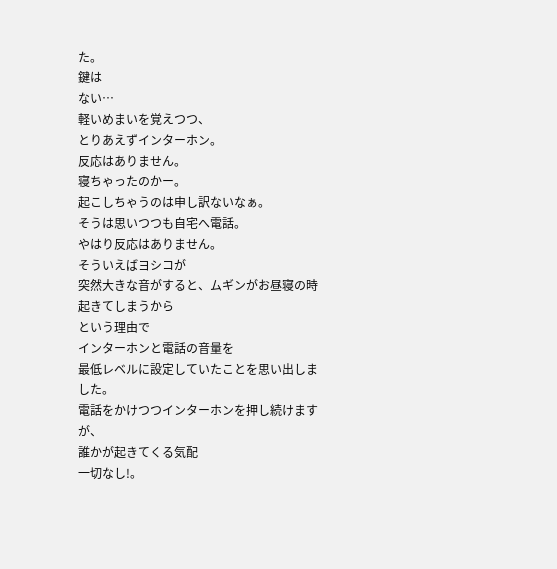た。
鍵は
ない…
軽いめまいを覚えつつ、
とりあえずインターホン。
反応はありません。
寝ちゃったのかー。
起こしちゃうのは申し訳ないなぁ。
そうは思いつつも自宅へ電話。
やはり反応はありません。
そういえばヨシコが
突然大きな音がすると、ムギンがお昼寝の時起きてしまうから
という理由で
インターホンと電話の音量を
最低レベルに設定していたことを思い出しました。
電話をかけつつインターホンを押し続けますが、
誰かが起きてくる気配
一切なし!。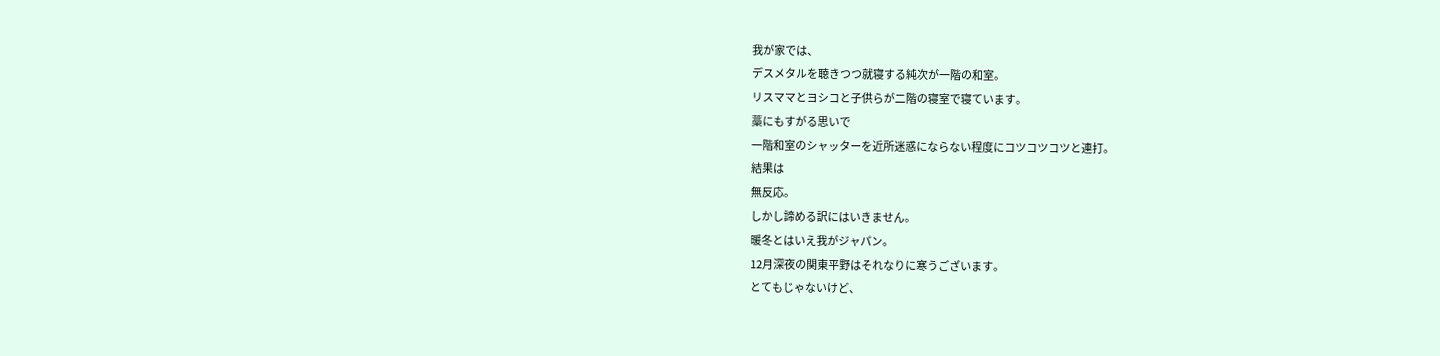我が家では、
デスメタルを聴きつつ就寝する純次が一階の和室。
リスママとヨシコと子供らが二階の寝室で寝ています。
藁にもすがる思いで
一階和室のシャッターを近所迷惑にならない程度にコツコツコツと連打。
結果は
無反応。
しかし諦める訳にはいきません。
暖冬とはいえ我がジャパン。
12月深夜の関東平野はそれなりに寒うございます。
とてもじゃないけど、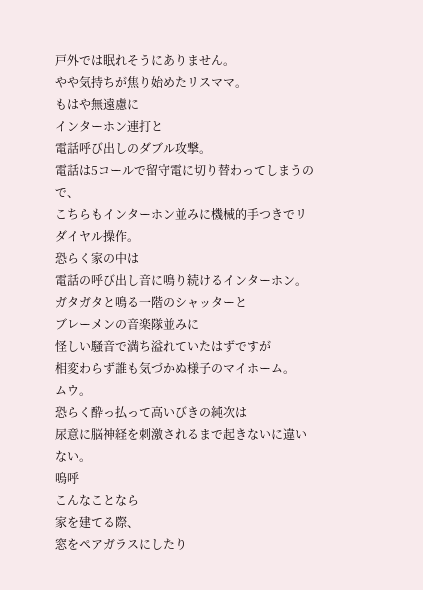戸外では眠れそうにありません。
やや気持ちが焦り始めたリスママ。
もはや無遠慮に
インターホン連打と
電話呼び出しのダブル攻撃。
電話は5コールで留守電に切り替わってしまうので、
こちらもインターホン並みに機械的手つきでリダイヤル操作。
恐らく家の中は
電話の呼び出し音に鳴り続けるインターホン。
ガタガタと鳴る一階のシャッターと
ブレーメンの音楽隊並みに
怪しい騒音で満ち溢れていたはずですが
相変わらず誰も気づかぬ様子のマイホーム。
ムウ。
恐らく酔っ払って高いびきの純次は
尿意に脳神経を刺激されるまで起きないに違いない。
嗚呼
こんなことなら
家を建てる際、
窓をペアガラスにしたり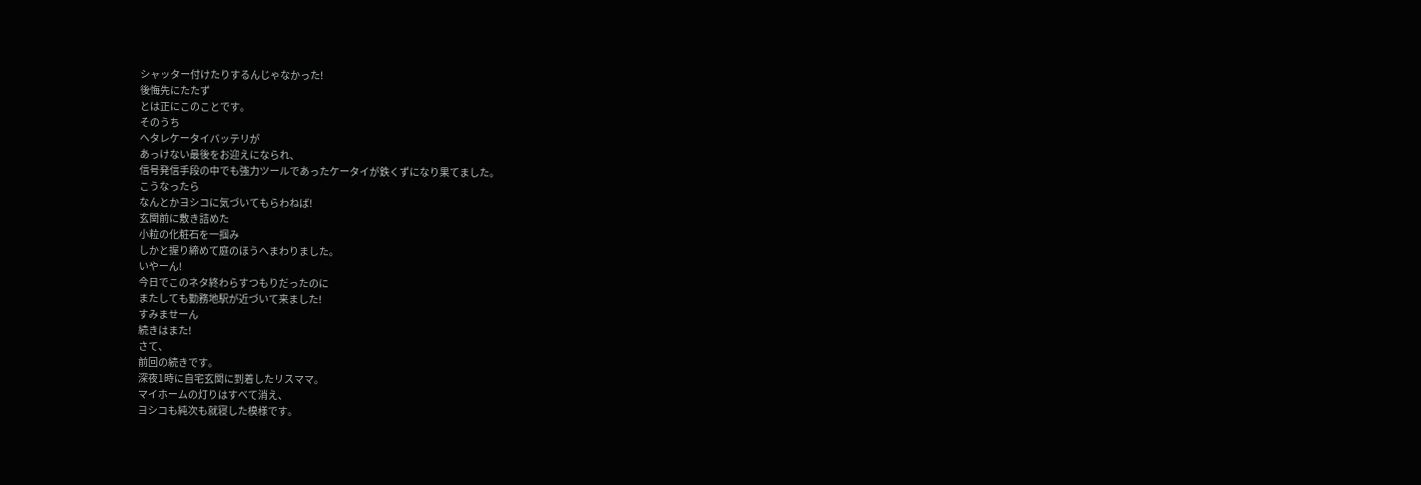シャッター付けたりするんじゃなかった!
後悔先にたたず
とは正にこのことです。
そのうち
ヘタレケータイバッテリが
あっけない最後をお迎えになられ、
信号発信手段の中でも強力ツールであったケータイが鉄くずになり果てました。
こうなったら
なんとかヨシコに気づいてもらわねば!
玄関前に敷き詰めた
小粒の化粧石を一掴み
しかと握り締めて庭のほうへまわりました。
いやーん!
今日でこのネタ終わらすつもりだったのに
またしても勤務地駅が近づいて来ました!
すみませーん
続きはまた!
さて、
前回の続きです。
深夜1時に自宅玄関に到着したリスママ。
マイホームの灯りはすべて消え、
ヨシコも純次も就寝した模様です。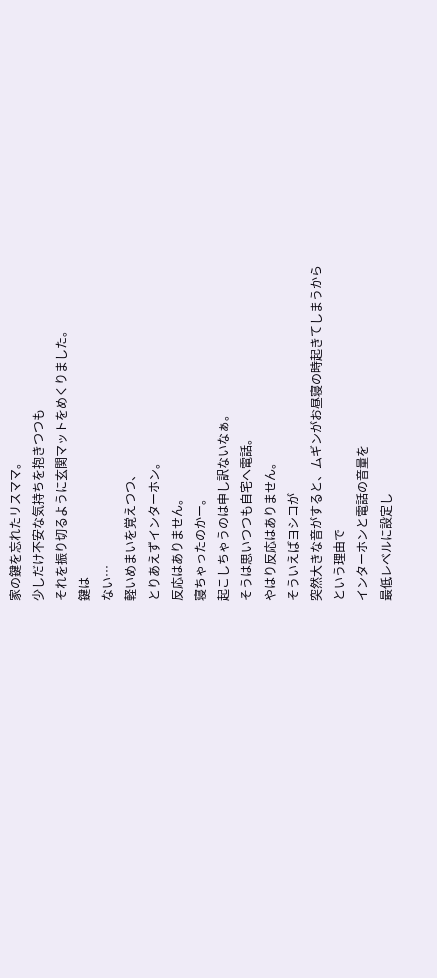家の鍵を忘れたリスママ。
少しだけ不安な気持ちを抱きつつも
それを振り切るように玄関マットをめくりました。
鍵は
ない…
軽いめまいを覚えつつ、
とりあえずインターホン。
反応はありません。
寝ちゃったのかー。
起こしちゃうのは申し訳ないなぁ。
そうは思いつつも自宅へ電話。
やはり反応はありません。
そういえばヨシコが
突然大きな音がすると、ムギンがお昼寝の時起きてしまうから
という理由で
インターホンと電話の音量を
最低レベルに設定し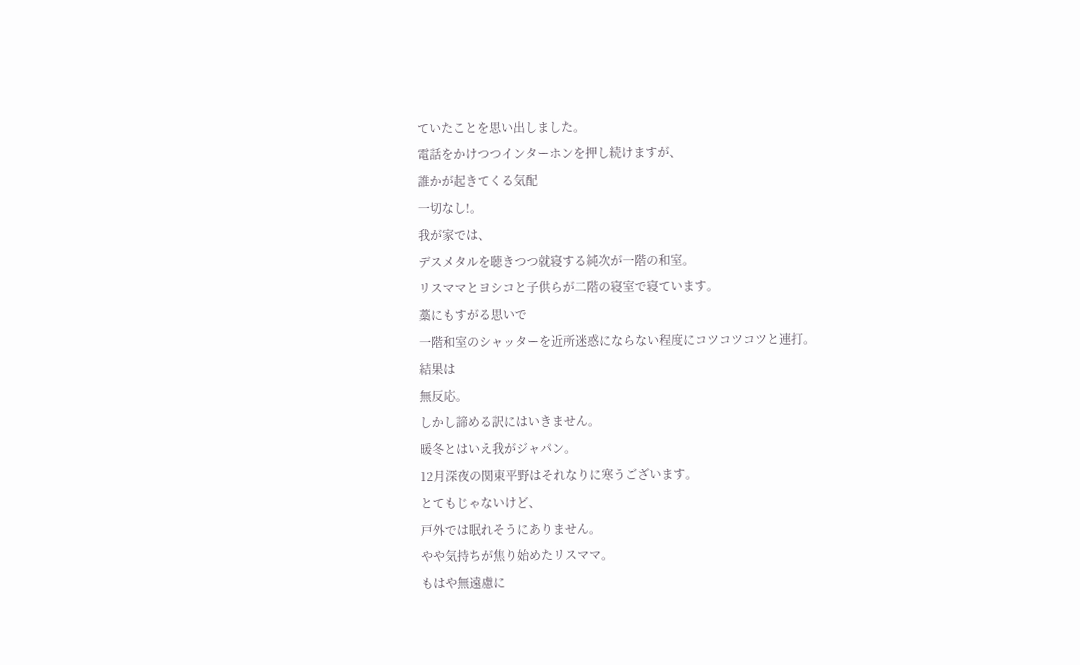ていたことを思い出しました。
電話をかけつつインターホンを押し続けますが、
誰かが起きてくる気配
一切なし!。
我が家では、
デスメタルを聴きつつ就寝する純次が一階の和室。
リスママとヨシコと子供らが二階の寝室で寝ています。
藁にもすがる思いで
一階和室のシャッターを近所迷惑にならない程度にコツコツコツと連打。
結果は
無反応。
しかし諦める訳にはいきません。
暖冬とはいえ我がジャパン。
12月深夜の関東平野はそれなりに寒うございます。
とてもじゃないけど、
戸外では眠れそうにありません。
やや気持ちが焦り始めたリスママ。
もはや無遠慮に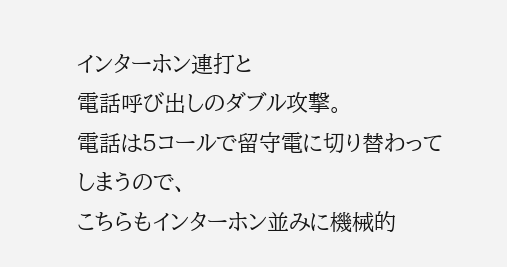インターホン連打と
電話呼び出しのダブル攻撃。
電話は5コールで留守電に切り替わってしまうので、
こちらもインターホン並みに機械的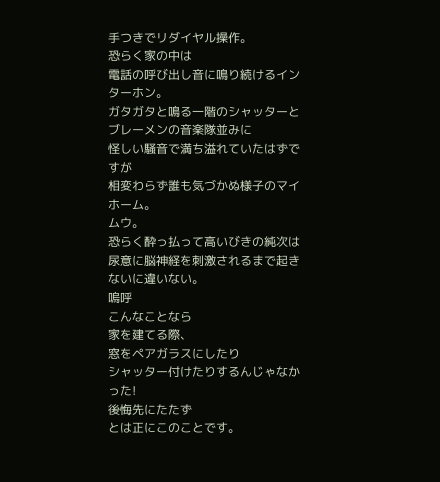手つきでリダイヤル操作。
恐らく家の中は
電話の呼び出し音に鳴り続けるインターホン。
ガタガタと鳴る一階のシャッターと
ブレーメンの音楽隊並みに
怪しい騒音で満ち溢れていたはずですが
相変わらず誰も気づかぬ様子のマイホーム。
ムウ。
恐らく酔っ払って高いびきの純次は
尿意に脳神経を刺激されるまで起きないに違いない。
嗚呼
こんなことなら
家を建てる際、
窓をペアガラスにしたり
シャッター付けたりするんじゃなかった!
後悔先にたたず
とは正にこのことです。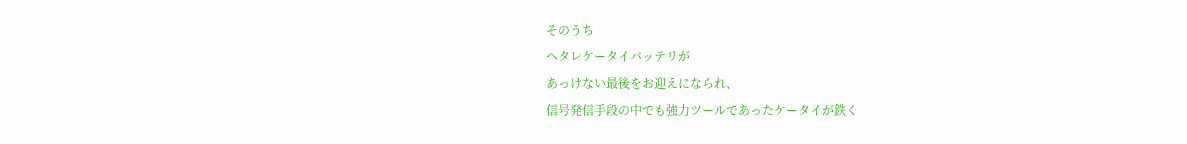そのうち
ヘタレケータイバッテリが
あっけない最後をお迎えになられ、
信号発信手段の中でも強力ツールであったケータイが鉄く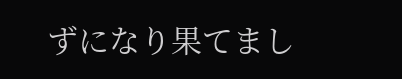ずになり果てまし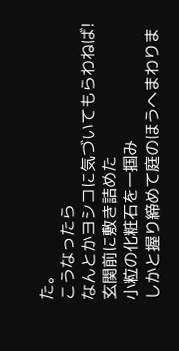た。
こうなったら
なんとかヨシコに気づいてもらわねば!
玄関前に敷き詰めた
小粒の化粧石を一掴み
しかと握り締めて庭のほうへまわりま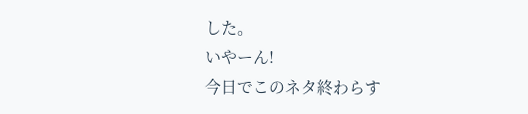した。
いやーん!
今日でこのネタ終わらす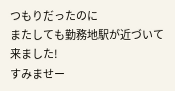つもりだったのに
またしても勤務地駅が近づいて来ました!
すみませー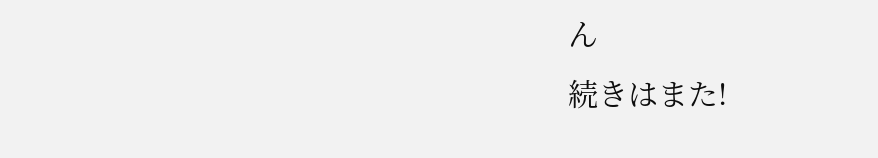ん
続きはまた!